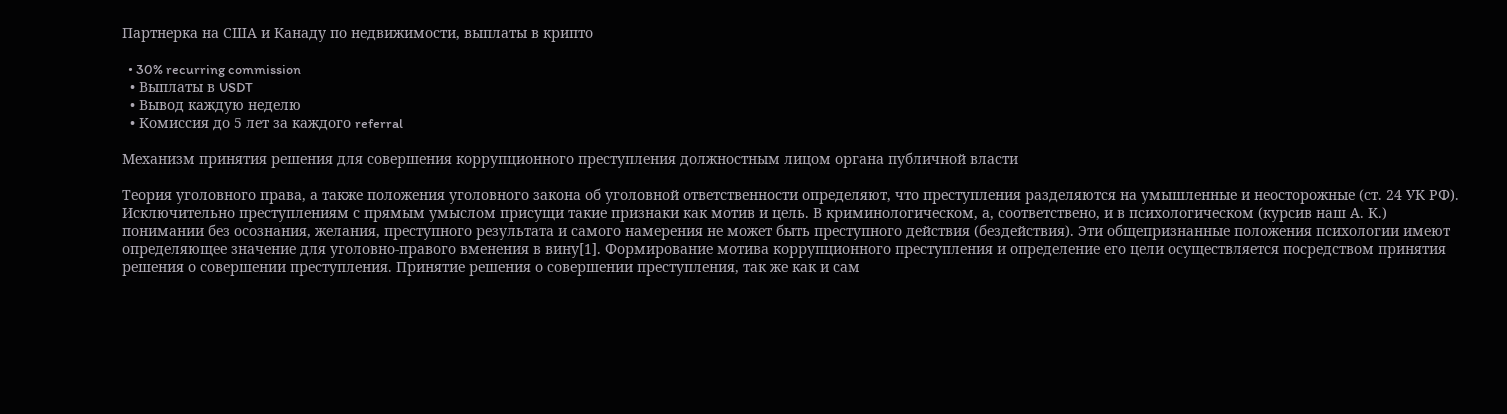Партнерка на США и Канаду по недвижимости, выплаты в крипто

  • 30% recurring commission
  • Выплаты в USDT
  • Вывод каждую неделю
  • Комиссия до 5 лет за каждого referral

Механизм принятия решения для совершения коррупционного преступления должностным лицом органа публичной власти

Теория уголовного права, а также положения уголовного закона об уголовной ответственности определяют, что преступления разделяются на умышленные и неосторожные (ст. 24 УК РФ). Исключительно преступлениям с прямым умыслом присущи такие признаки как мотив и цель. В криминологическом, а, соответствено, и в психологическом (курсив наш А. К.) понимании без осознания, желания, преступного результата и самого намерения не может быть преступного действия (бездействия). Эти общепризнанные положения психологии имеют определяющее значение для уголовно-правого вменения в вину[1]. Формирование мотива коррупционного преступления и определение его цели осуществляется посредством принятия решения о совершении преступления. Принятие решения о совершении преступления, так же как и сам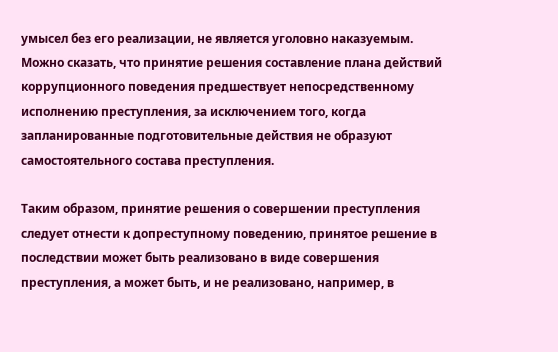умысел без его реализации, не является уголовно наказуемым. Можно сказать, что принятие решения составление плана действий коррупционного поведения предшествует непосредственному исполнению преступления, за исключением того, когда запланированные подготовительные действия не образуют самостоятельного состава преступления.

Таким образом, принятие решения о совершении преступления следует отнести к допреступному поведению, принятое решение в последствии может быть реализовано в виде совершения преступления, а может быть, и не реализовано, например, в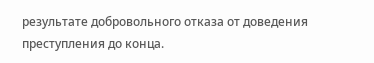результате добровольного отказа от доведения преступления до конца.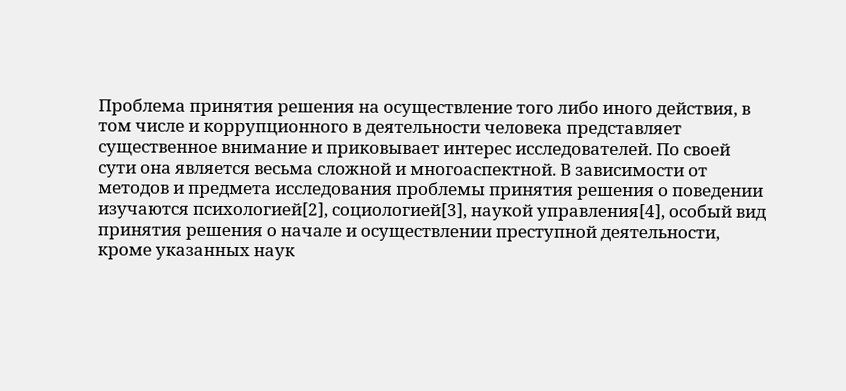Проблема принятия решения на осуществление того либо иного действия, в том числе и коррупционного в деятельности человека представляет существенное внимание и приковывает интерес исследователей. По своей сути она является весьма сложной и многоаспектной. В зависимости от методов и предмета исследования проблемы принятия решения о поведении изучаются психологией[2], социологией[3], наукой управления[4], особый вид принятия решения о начале и осуществлении преступной деятельности, кроме указанных наук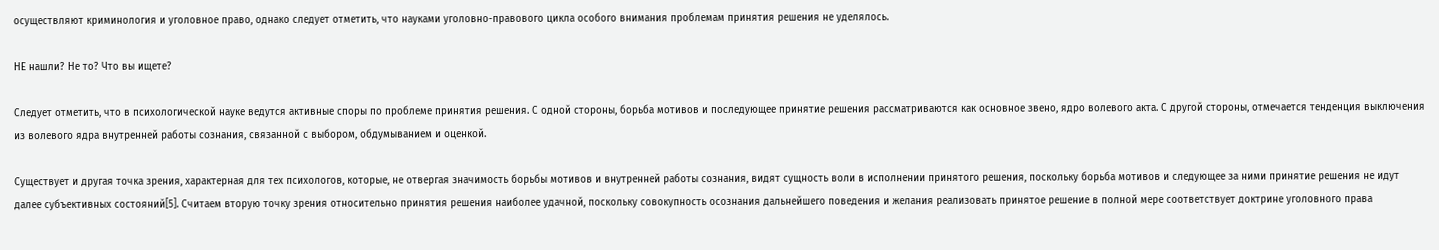осуществляют криминология и уголовное право, однако следует отметить, что науками уголовно-правового цикла особого внимания проблемам принятия решения не уделялось.

НЕ нашли? Не то? Что вы ищете?

Следует отметить, что в психологической науке ведутся активные споры по проблеме принятия решения. С одной стороны, борьба мотивов и последующее принятие решения рассматриваются как основное звено, ядро волевого акта. С другой стороны, отмечается тенденция выключения из волевого ядра внутренней работы сознания, связанной с выбором, обдумыванием и оценкой.

Существует и другая точка зрения, характерная для тех психологов, которые, не отвергая значимость борьбы мотивов и внутренней работы сознания, видят сущность воли в исполнении принятого решения, поскольку борьба мотивов и следующее за ними принятие решения не идут далее субъективных состояний[5]. Считаем вторую точку зрения относительно принятия решения наиболее удачной, поскольку совокупность осознания дальнейшего поведения и желания реализовать принятое решение в полной мере соответствует доктрине уголовного права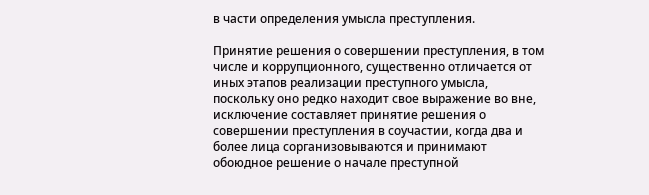в части определения умысла преступления.

Принятие решения о совершении преступления, в том числе и коррупционного, существенно отличается от иных этапов реализации преступного умысла, поскольку оно редко находит свое выражение во вне, исключение составляет принятие решения о совершении преступления в соучастии, когда два и более лица сорганизовываются и принимают обоюдное решение о начале преступной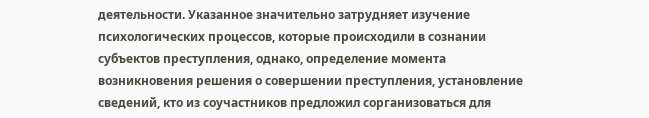деятельности. Указанное значительно затрудняет изучение психологических процессов, которые происходили в сознании субъектов преступления, однако, определение момента возникновения решения о совершении преступления, установление сведений, кто из соучастников предложил сорганизоваться для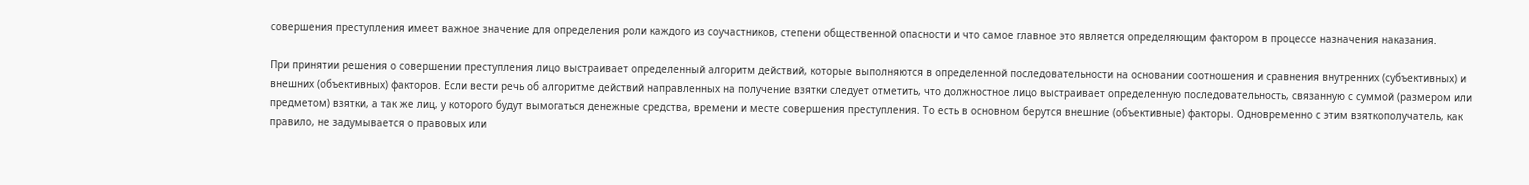совершения преступления имеет важное значение для определения роли каждого из соучастников, степени общественной опасности и что самое главное это является определяющим фактором в процессе назначения наказания.

При принятии решения о совершении преступления лицо выстраивает определенный алгоритм действий, которые выполняются в определенной последовательности на основании соотношения и сравнения внутренних (субъективных) и внешних (объективных) факторов. Если вести речь об алгоритме действий направленных на получение взятки следует отметить, что должностное лицо выстраивает определенную последовательность, связанную с суммой (размером или предметом) взятки, а так же лиц, у которого будут вымогаться денежные средства, времени и месте совершения преступления. То есть в основном берутся внешние (объективные) факторы. Одновременно с этим взяткополучатель, как правило, не задумывается о правовых или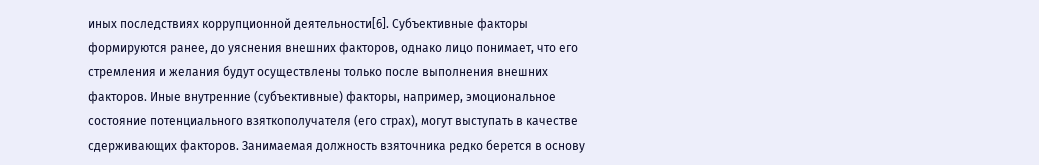иных последствиях коррупционной деятельности[6]. Субъективные факторы формируются ранее, до уяснения внешних факторов, однако лицо понимает, что его стремления и желания будут осуществлены только после выполнения внешних факторов. Иные внутренние (субъективные) факторы, например, эмоциональное состояние потенциального взяткополучателя (его страх), могут выступать в качестве сдерживающих факторов. Занимаемая должность взяточника редко берется в основу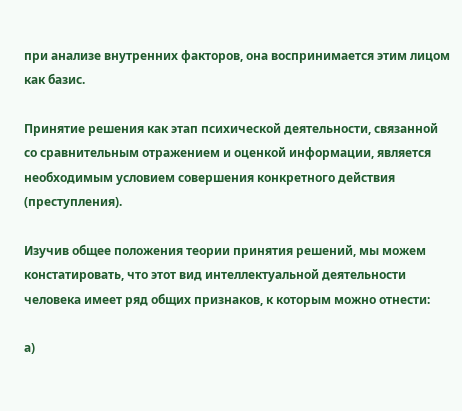при анализе внутренних факторов, она воспринимается этим лицом как базис.

Принятие решения как этап психической деятельности, связанной со сравнительным отражением и оценкой информации, является необходимым условием совершения конкретного действия (преступления).

Изучив общее положения теории принятия решений, мы можем констатировать, что этот вид интеллектуальной деятельности человека имеет ряд общих признаков, к которым можно отнести:

а)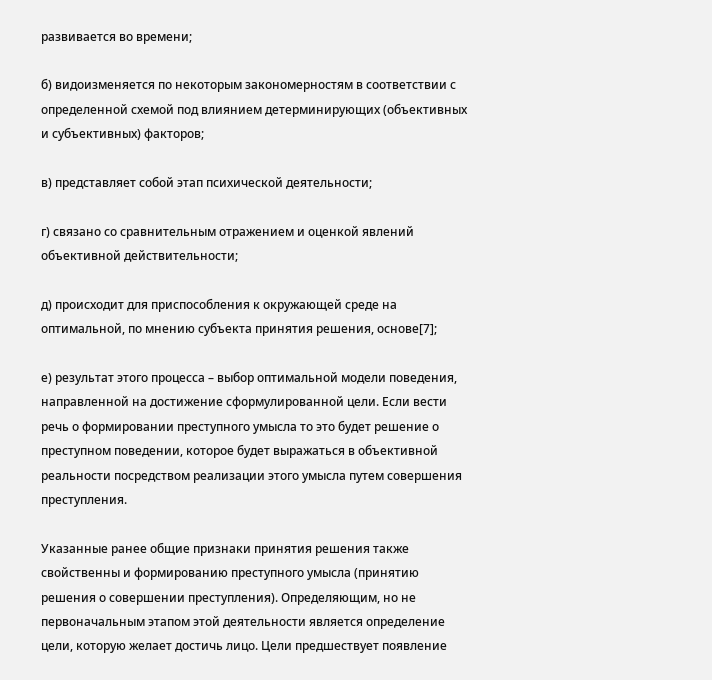развивается во времени;

б) видоизменяется по некоторым закономерностям в соответствии с определенной схемой под влиянием детерминирующих (объективных и субъективных) факторов;

в) представляет собой этап психической деятельности;

г) связано со сравнительным отражением и оценкой явлений объективной действительности;

д) происходит для приспособления к окружающей среде на оптимальной, по мнению субъекта принятия решения, основе[7];

е) результат этого процесса – выбор оптимальной модели поведения, направленной на достижение сформулированной цели. Если вести речь о формировании преступного умысла то это будет решение о преступном поведении, которое будет выражаться в объективной реальности посредством реализации этого умысла путем совершения преступления.

Указанные ранее общие признаки принятия решения также свойственны и формированию преступного умысла (принятию решения о совершении преступления). Определяющим, но не первоначальным этапом этой деятельности является определение цели, которую желает достичь лицо. Цели предшествует появление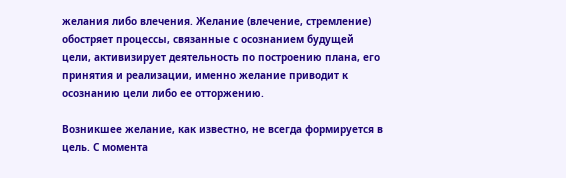желания либо влечения. Желание (влечение, стремление) обостряет процессы, связанные с осознанием будущей цели, активизирует деятельность по построению плана, его принятия и реализации, именно желание приводит к осознанию цели либо ее отторжению.

Возникшее желание, как известно, не всегда формируется в цель. С момента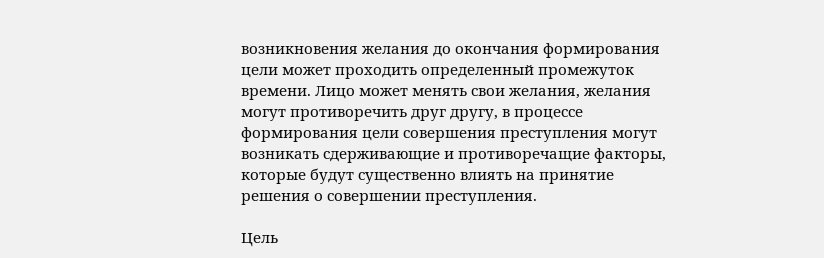возникновения желания до окончания формирования цели может проходить определенный промежуток времени. Лицо может менять свои желания, желания могут противоречить друг другу, в процессе формирования цели совершения преступления могут возникать сдерживающие и противоречащие факторы, которые будут существенно влиять на принятие решения о совершении преступления.

Цель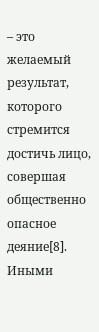– это желаемый результат, которого стремится достичь лицо, совершая общественно опасное деяние[8]. Иными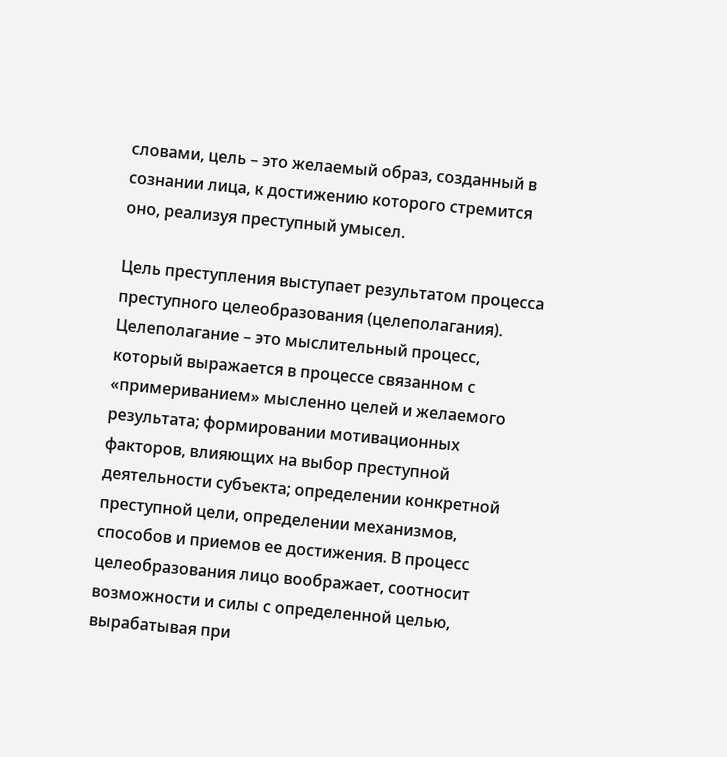словами, цель – это желаемый образ, созданный в сознании лица, к достижению которого стремится оно, реализуя преступный умысел.

Цель преступления выступает результатом процесса преступного целеобразования (целеполагания). Целеполагание – это мыслительный процесс, который выражается в процессе связанном с «примериванием» мысленно целей и желаемого результата; формировании мотивационных факторов, влияющих на выбор преступной деятельности субъекта; определении конкретной преступной цели, определении механизмов, способов и приемов ее достижения. В процесс целеобразования лицо воображает, соотносит возможности и силы с определенной целью, вырабатывая при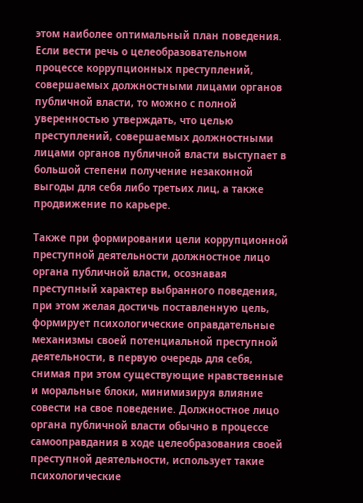этом наиболее оптимальный план поведения. Если вести речь о целеобразовательном процессе коррупционных преступлений, совершаемых должностными лицами органов публичной власти, то можно с полной уверенностью утверждать, что целью преступлений, совершаемых должностными лицами органов публичной власти выступает в большой степени получение незаконной выгоды для себя либо третьих лиц, а также продвижение по карьере.

Также при формировании цели коррупционной преступной деятельности должностное лицо органа публичной власти, осознавая преступный характер выбранного поведения, при этом желая достичь поставленную цель, формирует психологические оправдательные механизмы своей потенциальной преступной деятельности, в первую очередь для себя, снимая при этом существующие нравственные и моральные блоки, минимизируя влияние совести на свое поведение. Должностное лицо органа публичной власти обычно в процессе самооправдания в ходе целеобразования своей преступной деятельности, использует такие психологические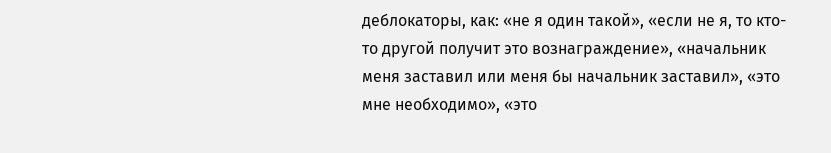деблокаторы, как: «не я один такой», «если не я, то кто-то другой получит это вознаграждение», «начальник меня заставил или меня бы начальник заставил», «это мне необходимо», «это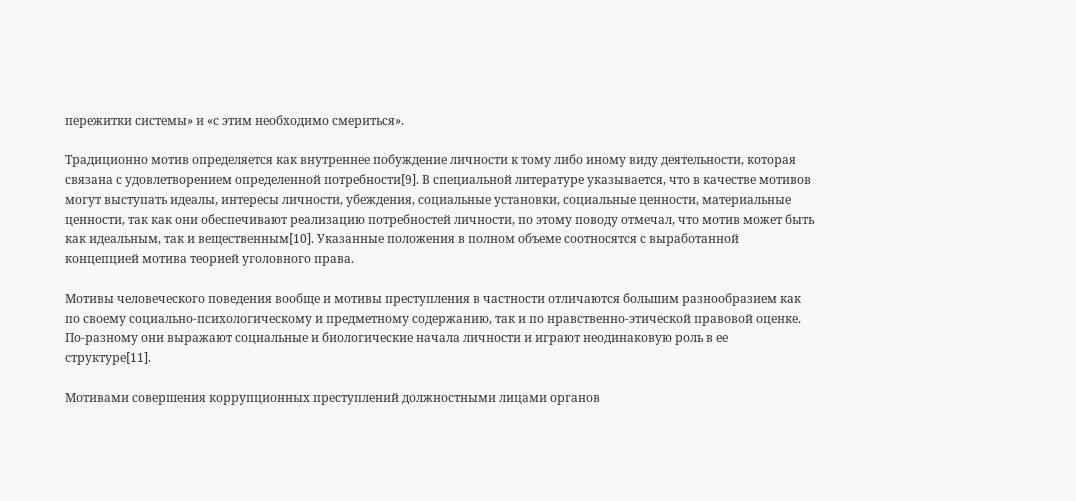пережитки системы» и «с этим необходимо смериться».

Традиционно мотив определяется как внутреннее побуждение личности к тому либо иному виду деятельности, которая связана с удовлетворением определенной потребности[9]. В специальной литературе указывается, что в качестве мотивов могут выступать идеалы, интересы личности, убеждения, социальные установки, социальные ценности, материальные ценности, так как они обеспечивают реализацию потребностей личности, по этому поводу отмечал, что мотив может быть как идеальным, так и вещественным[10]. Указанные положения в полном объеме соотносятся с выработанной концепцией мотива теорией уголовного права.

Мотивы человеческого поведения вообще и мотивы преступления в частности отличаются большим разнообразием как по своему социально-психологическому и предметному содержанию, так и по нравственно-этической правовой оценке. По-разному они выражают социальные и биологические начала личности и играют неодинаковую роль в ее структуре[11].

Мотивами совершения коррупционных преступлений должностными лицами органов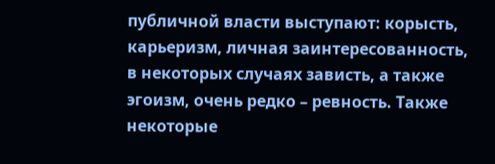публичной власти выступают: корысть, карьеризм, личная заинтересованность, в некоторых случаях зависть, а также эгоизм, очень редко – ревность. Также некоторые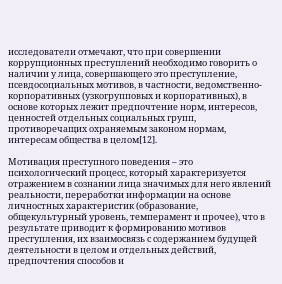исследователи отмечают, что при совершении коррупционных преступлений необходимо говорить о наличии у лица, совершающего это преступление, псевдосоциальных мотивов, в частности, ведомственно-корпоративных (узкогрупповых и корпоративных), в основе которых лежит предпочтение норм, интересов, ценностей отдельных социальных групп, противоречащих охраняемым законом нормам, интересам общества в целом[12].

Мотивация преступного поведения – это психологический процесс, который характеризуется отражением в сознании лица значимых для него явлений реальности, переработки информации на основе личностных характеристик (образование, общекультурный уровень, темперамент и прочее), что в результате приводит к формированию мотивов преступления, их взаимосвязь с содержанием будущей деятельности в целом и отдельных действий, предпочтения способов и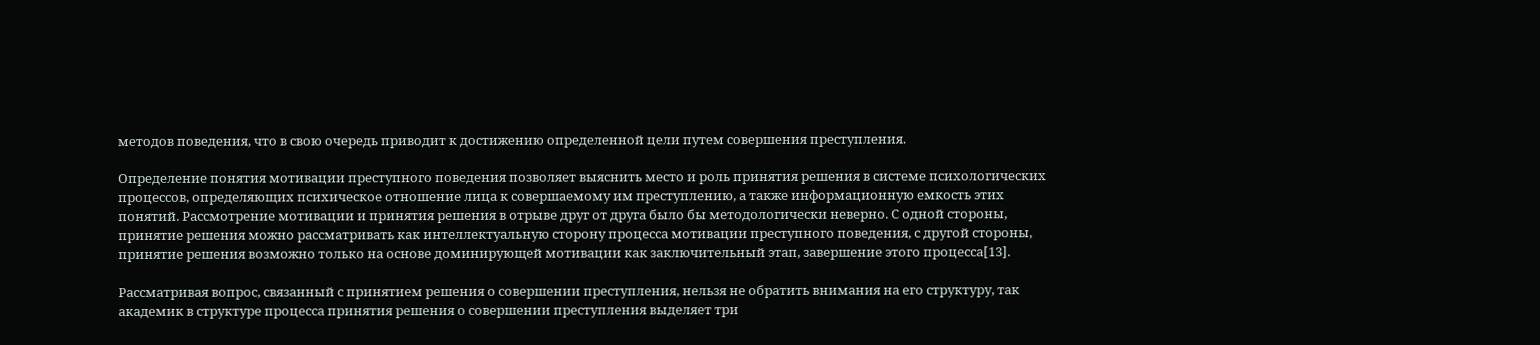методов поведения, что в свою очередь приводит к достижению определенной цели путем совершения преступления.

Определение понятия мотивации преступного поведения позволяет выяснить место и роль принятия решения в системе психологических процессов, определяющих психическое отношение лица к совершаемому им преступлению, а также информационную емкость этих понятий. Рассмотрение мотивации и принятия решения в отрыве друг от друга было бы методологически неверно. С одной стороны, принятие решения можно рассматривать как интеллектуальную сторону процесса мотивации преступного поведения, с другой стороны, принятие решения возможно только на основе доминирующей мотивации как заключительный этап, завершение этого процесса[13].

Рассматривая вопрос, связанный с принятием решения о совершении преступления, нельзя не обратить внимания на его структуру, так академик в структуре процесса принятия решения о совершении преступления выделяет три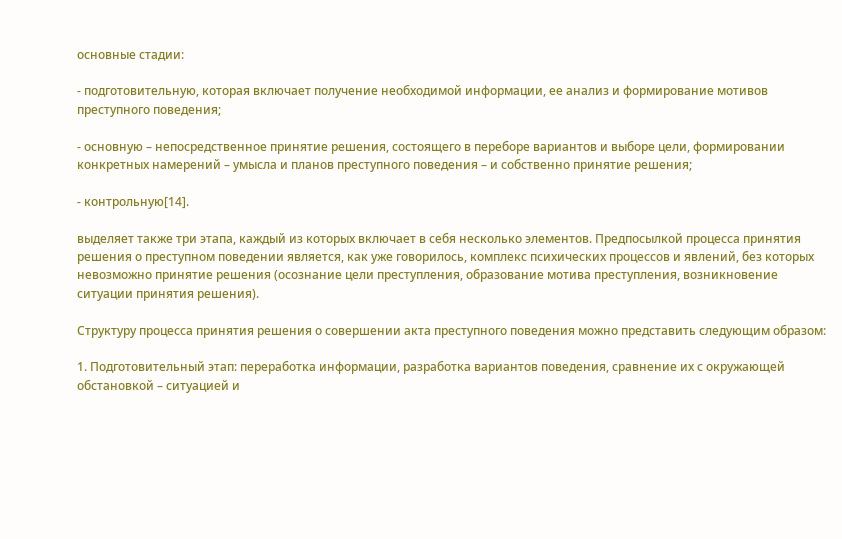основные стадии:

- подготовительную, которая включает получение необходимой информации, ее анализ и формирование мотивов преступного поведения;

- основную – непосредственное принятие решения, состоящего в переборе вариантов и выборе цели, формировании конкретных намерений – умысла и планов преступного поведения – и собственно принятие решения;

- контрольную[14].

выделяет также три этапа, каждый из которых включает в себя несколько элементов. Предпосылкой процесса принятия решения о преступном поведении является, как уже говорилось, комплекс психических процессов и явлений, без которых невозможно принятие решения (осознание цели преступления, образование мотива преступления, возникновение ситуации принятия решения).

Структуру процесса принятия решения о совершении акта преступного поведения можно представить следующим образом:

1. Подготовительный этап: переработка информации, разработка вариантов поведения, сравнение их с окружающей обстановкой – ситуацией и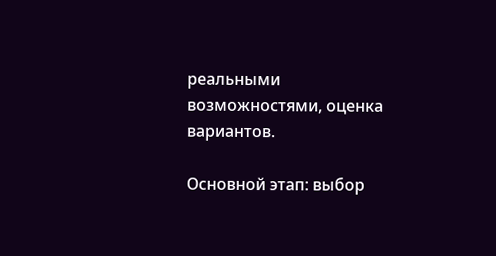реальными возможностями, оценка вариантов.

Основной этап: выбор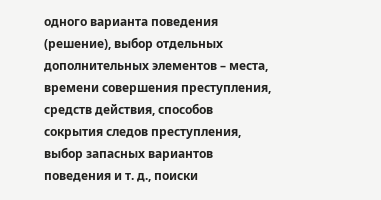одного варианта поведения (решение), выбор отдельных дополнительных элементов – места, времени совершения преступления, средств действия, способов сокрытия следов преступления, выбор запасных вариантов поведения и т. д., поиски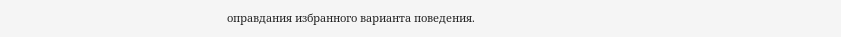оправдания избранного варианта поведения.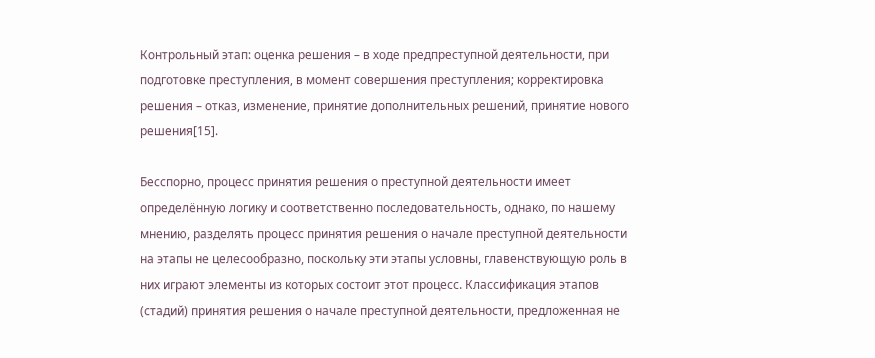Контрольный этап: оценка решения – в ходе предпреступной деятельности, при подготовке преступления, в момент совершения преступления; корректировка решения – отказ, изменение, принятие дополнительных решений, принятие нового решения[15].

Бесспорно, процесс принятия решения о преступной деятельности имеет определённую логику и соответственно последовательность, однако, по нашему мнению, разделять процесс принятия решения о начале преступной деятельности на этапы не целесообразно, поскольку эти этапы условны, главенствующую роль в них играют элементы из которых состоит этот процесс. Классификация этапов (стадий) принятия решения о начале преступной деятельности, предложенная не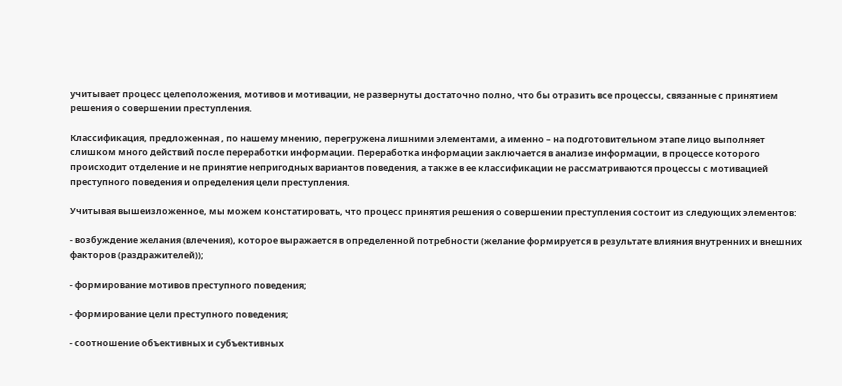учитывает процесс целеположения, мотивов и мотивации, не развернуты достаточно полно, что бы отразить все процессы, связанные с принятием решения о совершении преступления.

Классификация, предложенная , по нашему мнению, перегружена лишними элементами, а именно – на подготовительном этапе лицо выполняет слишком много действий после переработки информации. Переработка информации заключается в анализе информации, в процессе которого происходит отделение и не принятие непригодных вариантов поведения, а также в ее классификации не рассматриваются процессы с мотивацией преступного поведения и определения цели преступления.

Учитывая вышеизложенное, мы можем констатировать, что процесс принятия решения о совершении преступления состоит из следующих элементов:

- возбуждение желания (влечения), которое выражается в определенной потребности (желание формируется в результате влияния внутренних и внешних факторов (раздражителей));

- формирование мотивов преступного поведения;

- формирование цели преступного поведения;

- соотношение объективных и субъективных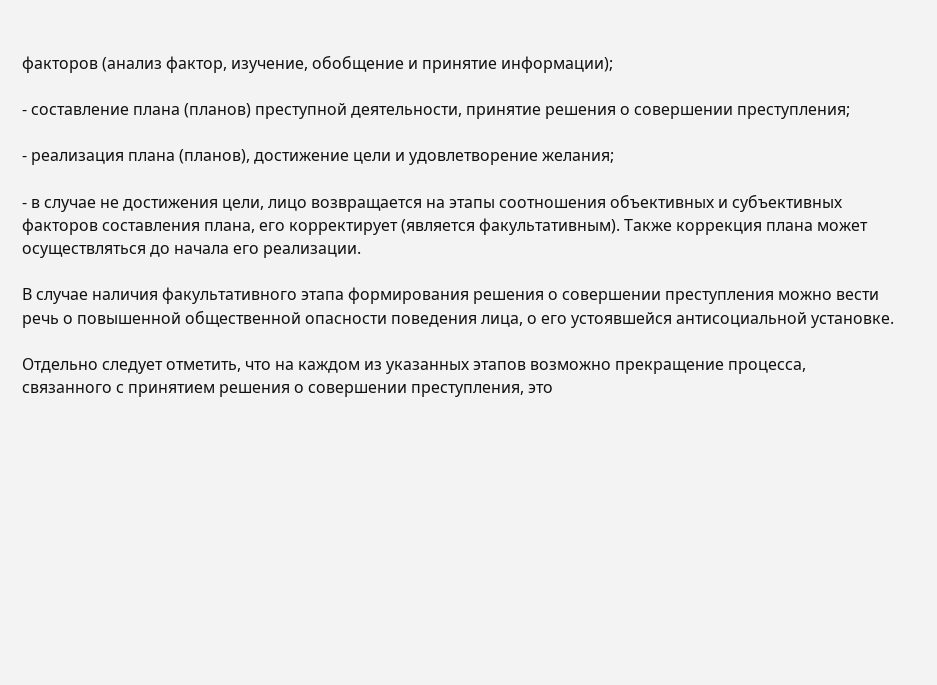факторов (анализ фактор, изучение, обобщение и принятие информации);

- составление плана (планов) преступной деятельности, принятие решения о совершении преступления;

- реализация плана (планов), достижение цели и удовлетворение желания;

- в случае не достижения цели, лицо возвращается на этапы соотношения объективных и субъективных факторов составления плана, его корректирует (является факультативным). Также коррекция плана может осуществляться до начала его реализации.

В случае наличия факультативного этапа формирования решения о совершении преступления можно вести речь о повышенной общественной опасности поведения лица, о его устоявшейся антисоциальной установке.

Отдельно следует отметить, что на каждом из указанных этапов возможно прекращение процесса, связанного с принятием решения о совершении преступления, это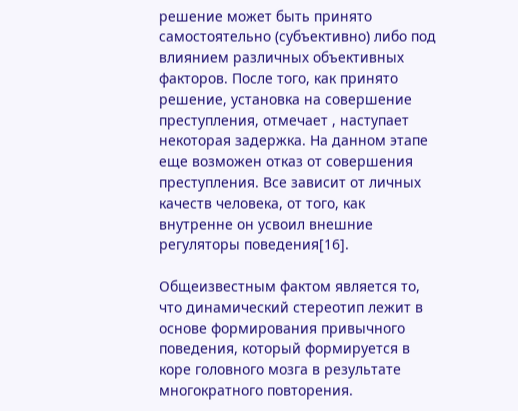решение может быть принято самостоятельно (субъективно) либо под влиянием различных объективных факторов. После того, как принято решение, установка на совершение преступления, отмечает , наступает некоторая задержка. На данном этапе еще возможен отказ от совершения преступления. Все зависит от личных качеств человека, от того, как внутренне он усвоил внешние регуляторы поведения[16].

Общеизвестным фактом является то, что динамический стереотип лежит в основе формирования привычного поведения, который формируется в коре головного мозга в результате многократного повторения.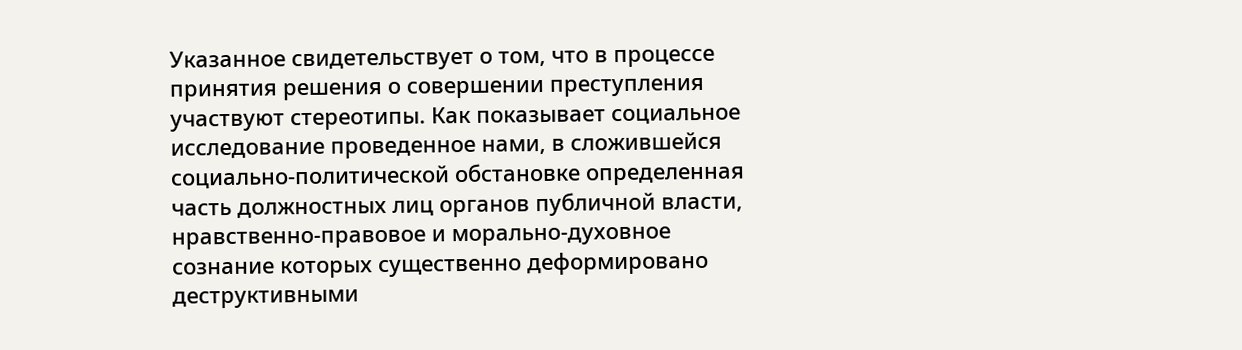Указанное свидетельствует о том, что в процессе принятия решения о совершении преступления участвуют стереотипы. Как показывает социальное исследование проведенное нами, в сложившейся социально-политической обстановке определенная часть должностных лиц органов публичной власти, нравственно-правовое и морально-духовное сознание которых существенно деформировано деструктивными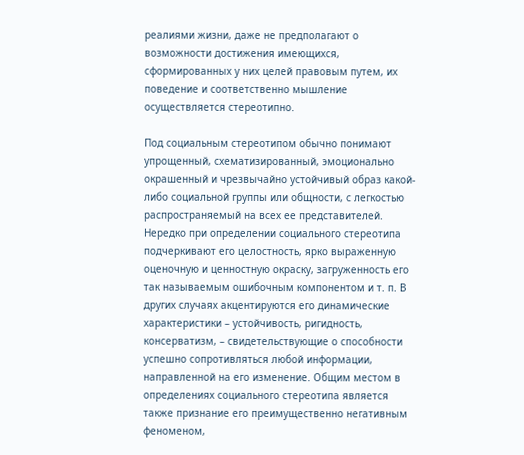реалиями жизни, даже не предполагают о возможности достижения имеющихся, сформированных у них целей правовым путем, их поведение и соответственно мышление осуществляется стереотипно.

Под социальным стереотипом обычно понимают упрощенный, схематизированный, эмоционально окрашенный и чрезвычайно устойчивый образ какой-либо социальной группы или общности, с легкостью распространяемый на всех ее представителей. Нередко при определении социального стереотипа подчеркивают его целостность, ярко выраженную оценочную и ценностную окраску, загруженность его так называемым ошибочным компонентом и т. п. В других случаях акцентируются его динамические характеристики – устойчивость, ригидность, консерватизм, – свидетельствующие о способности успешно сопротивляться любой информации, направленной на его изменение. Общим местом в определениях социального стереотипа является также признание его преимущественно негативным феноменом,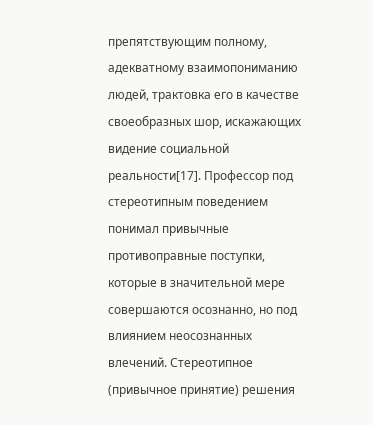препятствующим полному, адекватному взаимопониманию людей, трактовка его в качестве своеобразных шор, искажающих видение социальной реальности[17]. Профессор под стереотипным поведением понимал привычные противоправные поступки, которые в значительной мере совершаются осознанно, но под влиянием неосознанных влечений. Стереотипное (привычное принятие) решения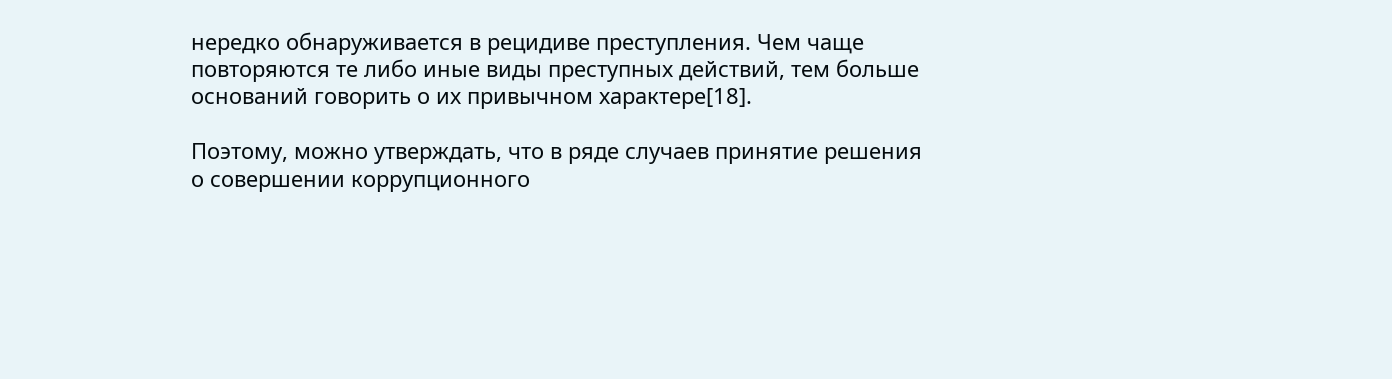нередко обнаруживается в рецидиве преступления. Чем чаще повторяются те либо иные виды преступных действий, тем больше оснований говорить о их привычном характере[18].

Поэтому, можно утверждать, что в ряде случаев принятие решения о совершении коррупционного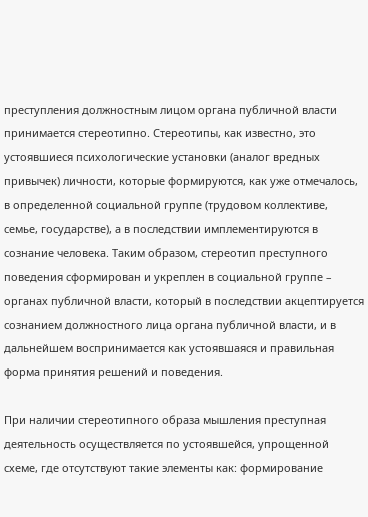преступления должностным лицом органа публичной власти принимается стереотипно. Стереотипы, как известно, это устоявшиеся психологические установки (аналог вредных привычек) личности, которые формируются, как уже отмечалось, в определенной социальной группе (трудовом коллективе, семье, государстве), а в последствии имплементируются в сознание человека. Таким образом, стереотип преступного поведения сформирован и укреплен в социальной группе – органах публичной власти, который в последствии акцептируется сознанием должностного лица органа публичной власти, и в дальнейшем воспринимается как устоявшаяся и правильная форма принятия решений и поведения.

При наличии стереотипного образа мышления преступная деятельность осуществляется по устоявшейся, упрощенной схеме, где отсутствуют такие элементы как: формирование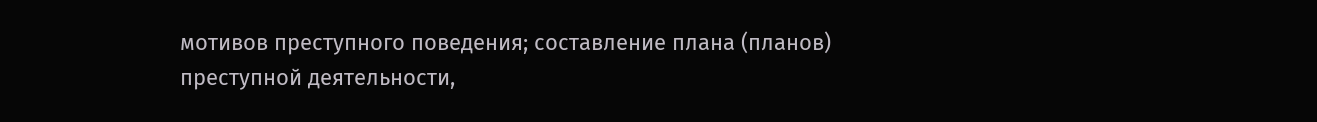мотивов преступного поведения; составление плана (планов) преступной деятельности,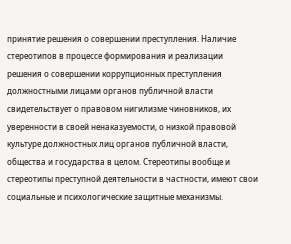принятие решения о совершении преступления. Наличие стереотипов в процессе формирования и реализации решения о совершении коррупционных преступления должностными лицами органов публичной власти свидетельствует о правовом нигилизме чиновников, их уверенности в своей ненаказуемости, о низкой правовой культуре должностных лиц органов публичной власти, общества и государства в целом. Стереотипы вообще и стереотипы преступной деятельности в частности, имеют свои социальные и психологические защитные механизмы.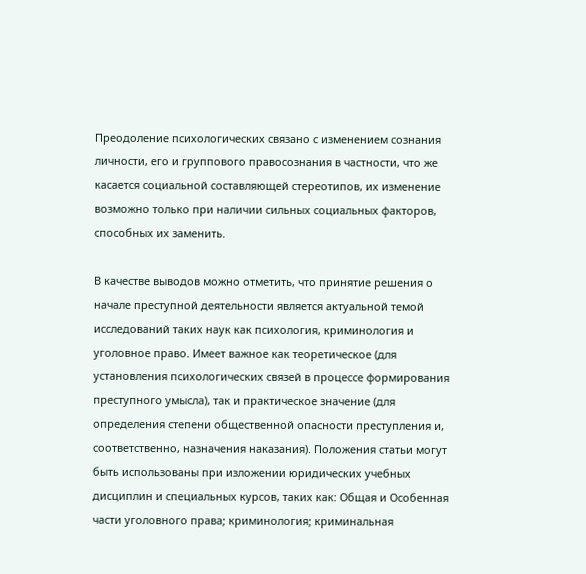Преодоление психологических связано с изменением сознания личности, его и группового правосознания в частности, что же касается социальной составляющей стереотипов, их изменение возможно только при наличии сильных социальных факторов, способных их заменить.

В качестве выводов можно отметить, что принятие решения о начале преступной деятельности является актуальной темой исследований таких наук как психология, криминология и уголовное право. Имеет важное как теоретическое (для установления психологических связей в процессе формирования преступного умысла), так и практическое значение (для определения степени общественной опасности преступления и, соответственно, назначения наказания). Положения статьи могут быть использованы при изложении юридических учебных дисциплин и специальных курсов, таких как: Общая и Особенная части уголовного права; криминология; криминальная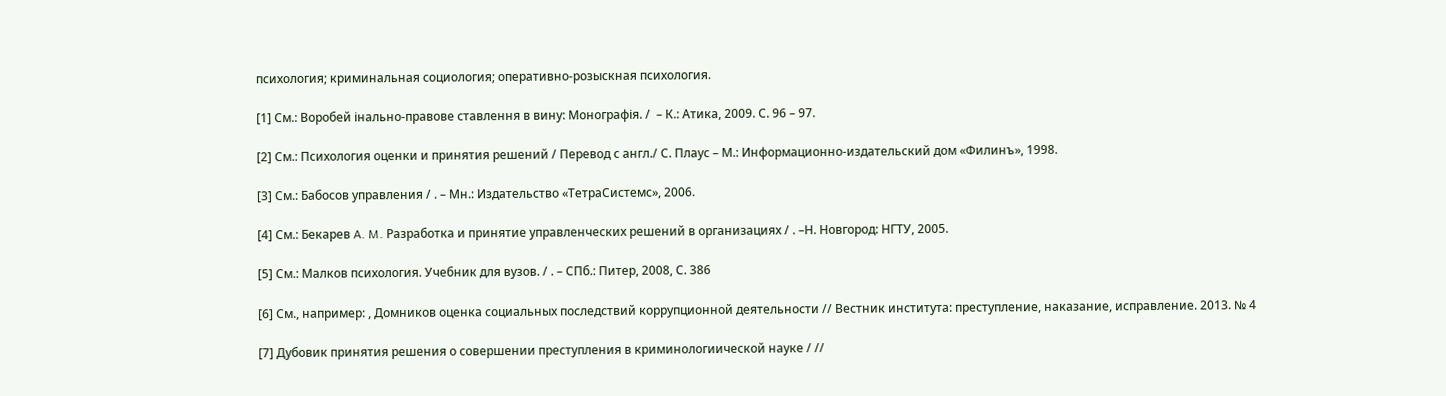психология; криминальная социология; оперативно-розыскная психология.

[1] См.: Воробей інально-правове ставлення в вину: Монографія. /  – К.: Атика, 2009. С. 96 – 97.

[2] См.: Психология оценки и принятия решений / Перевод с англ./ С. Плаус – М.: Информационно-издательский дом «Филинъ», 1998.

[3] См.: Бабосов управления / . – Мн.: Издательство «ТетраСистемс», 2006.

[4] См.: Бекарев A. M. Разработка и принятие управленческих решений в организациях / . –Н. Новгород: НГТУ, 2005.

[5] См.: Малков психология. Учебник для вузов. / . – СПб.: Питер, 2008, С. 386

[6] См., например: , Домников оценка социальных последствий коррупционной деятельности // Вестник института: преступление, наказание, исправление. 2013. № 4

[7] Дубовик принятия решения о совершении преступления в криминологиической науке / //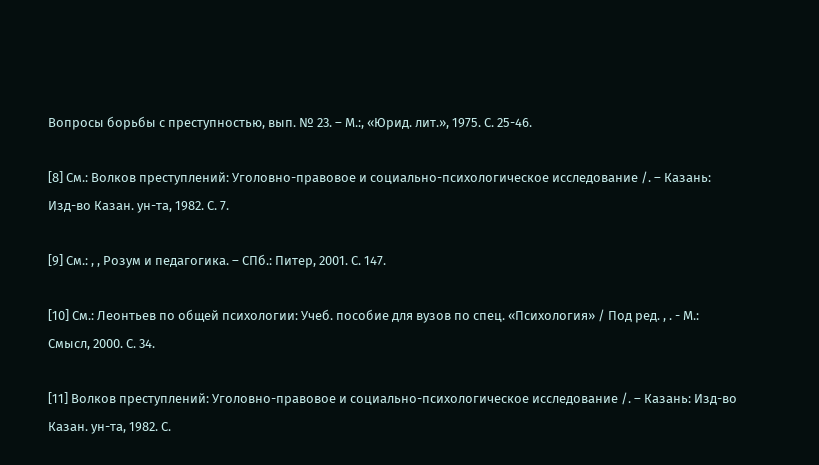Вопросы борьбы с преступностью, вып. № 23. – М.:, «Юрид. лит.», 1975. С. 25-46.

[8] См.: Волков преступлений: Уголовно-правовое и социально-психологическое исследование /. – Казань: Изд-во Казан. ун-та, 1982. С. 7.

[9] См.: , , Розум и педагогика. – СПб.: Питер, 2001. С. 147.

[10] См.: Леонтьев по общей психологии: Учеб. пособие для вузов по спец. «Психология» / Под ред. , . - М.: Смысл, 2000. С. 34.

[11] Волков преступлений: Уголовно-правовое и социально-психологическое исследование /. – Казань: Изд-во Казан. ун-та, 1982. С.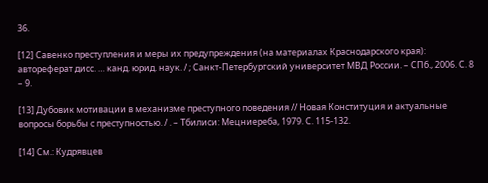36.

[12] Савенко преступления и меры их предупреждения (на материалах Краснодарского края): автореферат дисс. … канд. юрид. наук. / ; Санкт-Петербургский университет МВД России. – СПб., 2006. С. 8 – 9.

[13] Дубовик мотивации в механизме преступного поведения // Новая Конституция и актуальные вопросы борьбы с преступностью. / . – Тбилиси: Мецниереба, 1979. С. 115-132.

[14] См.: Кудрявцев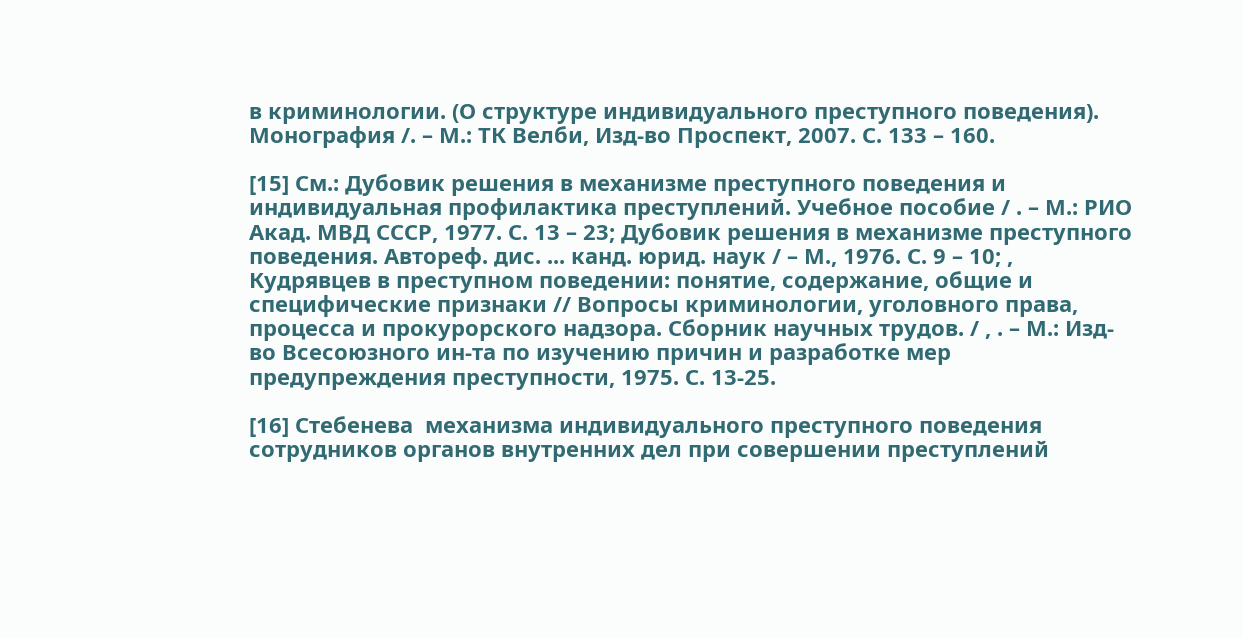в криминологии. (О структуре индивидуального преступного поведения). Монография /. – М.: ТК Велби, Изд-во Проспект, 2007. С. 133 – 160.

[15] См.: Дубовик решения в механизме преступного поведения и индивидуальная профилактика преступлений. Учебное пособие / . – М.: РИО Акад. МВД СССР, 1977. С. 13 – 23; Дубовик решения в механизме преступного поведения. Автореф. дис. ... канд. юрид. наук / – М., 1976. С. 9 – 10; , Кудрявцев в преступном поведении: понятие, содержание, общие и специфические признаки // Вопросы криминологии, уголовного права, процесса и прокурорского надзора. Сборник научных трудов. / , . – М.: Изд-во Всесоюзного ин-та по изучению причин и разработке мер предупреждения преступности, 1975. С. 13-25.

[16] Стебенева  механизма индивидуального преступного поведения сотрудников органов внутренних дел при совершении преступлений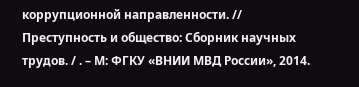коррупционной направленности. // Преступность и общество: Сборник научных трудов. / . – М: ФГКУ «ВНИИ МВД России», 2014.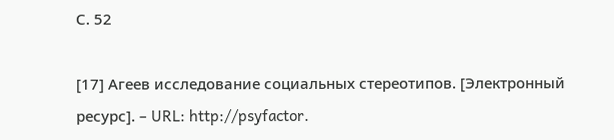С. 52

[17] Агеев исследование социальных стереотипов. [Электронный ресурс]. – URL: http://psyfactor.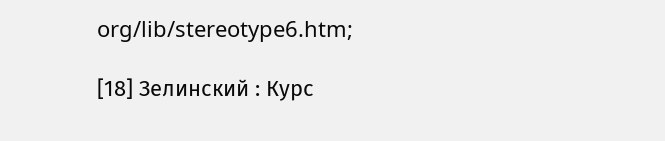org/lib/stereotype6.htm;

[18] Зелинский : Курс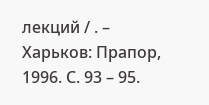лекций / . – Харьков: Прапор, 1996. С. 93 – 95.